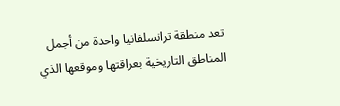تعد منطقة ترانسلفانيا واحدة من أجمل المناطق التاريخية بعراقتها وموقعها الذي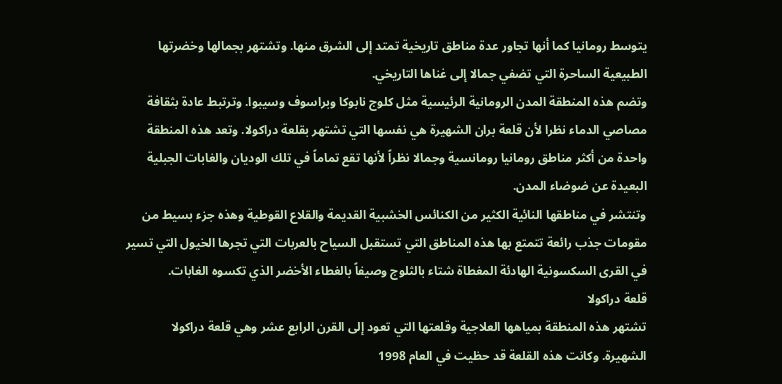يتوسط رومانيا كما أنها تجاور عدة مناطق تاريخية تمتد إلى الشرق منها. وتشتهر بجمالها وخضرتها الطبيعية الساحرة التي تضفي جمالا إلى غناها التاريخي.
وتضم هذه المنطقة المدن الرومانية الرئيسية مثل كلوج نابوكا وبراسوف وسيبوا. وترتبط عادة بثقافة مصاصي الدماء نظرا لأن قلعة بران الشهيرة هي نفسها التي تشتهر بقلعة دراكولا. وتعد هذه المنطقة واحدة من أكثر مناطق رومانيا رومانسية وجمالا نظراً لأنها تقع تماماً في تلك الوديان والغابات الجبلية البعيدة عن ضوضاء المدن.
وتنتشر في مناطقها النائية الكثير من الكنائس الخشبية القديمة والقلاع القوطية وهذه جزء بسيط من مقومات جذب رائعة تتمتع بها هذه المناطق التي تستقبل السياح بالعربات التي تجرها الخيول التي تسير في القرى السكسونية الهادئة المغطاة شتاء بالثلوج وصيفاً بالغطاء الأخضر الذي تكسوه الغابات.
قلعة دراكولا
تشتهر هذه المنطقة بمياهها العلاجية وقلعتها التي تعود إلى القرن الرابع عشر وهي قلعة دراكولا الشهيرة. وكانت هذه القلعة قد حظيت في العام 1998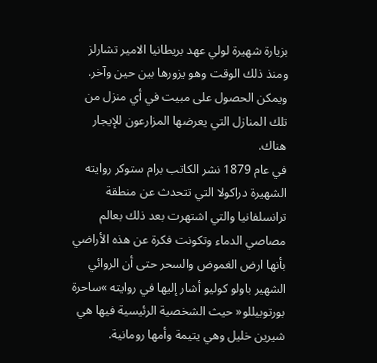بزيارة شهيرة لولي عهد بريطانيا الامير تشارلز ومنذ ذلك الوقت وهو يزورها بين حين وآخر. ويمكن الحصول على مبيت في أي منزل من تلك المنازل التي يعرضها المزارعون للإيجار هناك.
في عام 1879 نشر الكاتب برام ستوكر روايته الشهيرة دراكولا التي تتحدث عن منطقة ترانسلفانيا والتي اشتهرت بعد ذلك بعالم مصاصي الدماء وتكونت فكرة عن هذه الأراضي بأنها ارض الغموض والسحر حتى أن الروائي الشهير باولو كوليو أشار إليها في روايته »ساحرة بورتوبيللو« حيث الشخصية الرئيسية فيها هي شيرين خليل وهي يتيمة وأمها رومانية.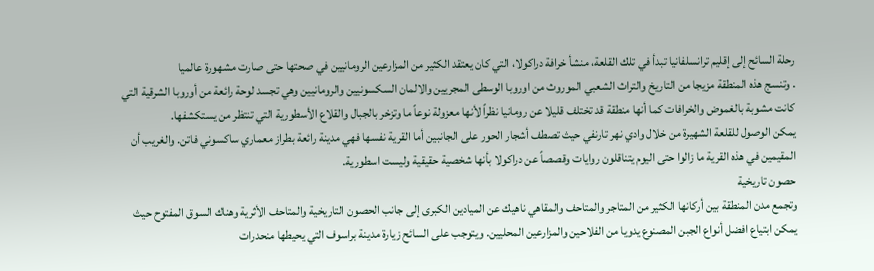رحلة السائح إلى إقليم ترانسلفانيا تبدأ في تلك القلعة، منشأ خرافة دراكولا، التي كان يعتقد الكثير من المزارعين الرومانيين في صحتها حتى صارت مشهورة عالميا
. وتنسج هذه المنطقة مزيجا من التاريخ والتراث الشعبي الموروث من اوروبا الوسطى المجريين والالمان السكسونيين والرومانيين وهي تجسد لوحة رائعة من أوروبا الشرقية التي كانت مشوبة بالغموض والخرافات كما أنها منطقة قد تختلف قليلا عن رومانيا نظراً لأنها معزولة نوعاً ما وتزخر بالجبال والقلاع الأسطورية التي تنتظر من يستكشفها.
يمكن الوصول للقلعة الشهيرة من خلال وادي نهر تارنفي حيث تصطف أشجار الحور على الجانبين أما القرية نفسها فهي مدينة رائعة بطراز معماري ساكسوني فاتن. والغريب أن المقيمين في هذه القرية ما زالوا حتى اليوم يتناقلون روايات وقصصاً عن دراكولا بأنها شخصية حقيقية وليست اسطورية.
حصون تاريخية
وتجمع مدن المنطقة بين أركانها الكثير من المتاجر والمتاحف والمقاهي ناهيك عن الميادين الكبرى إلى جانب الحصون التاريخية والمتاحف الأثرية وهناك السوق المفتوح حيث يمكن ابتياع افضل أنواع الجبن المصنوع يدويا من الفلاحين والمزارعين المحليين. ويتوجب على السائح زيارة مدينة براسوف التي يحيطها منحدرات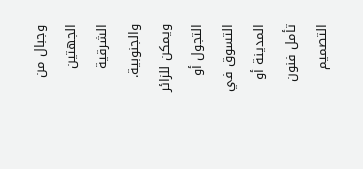وجبال من الجهتين الشرقية والجنوبية. ويمكن للزائر التجول أو التسوق في المدينة أو تأمل فنون التصميم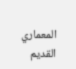المعماري القديم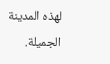لهذه المدينة الجميلة.